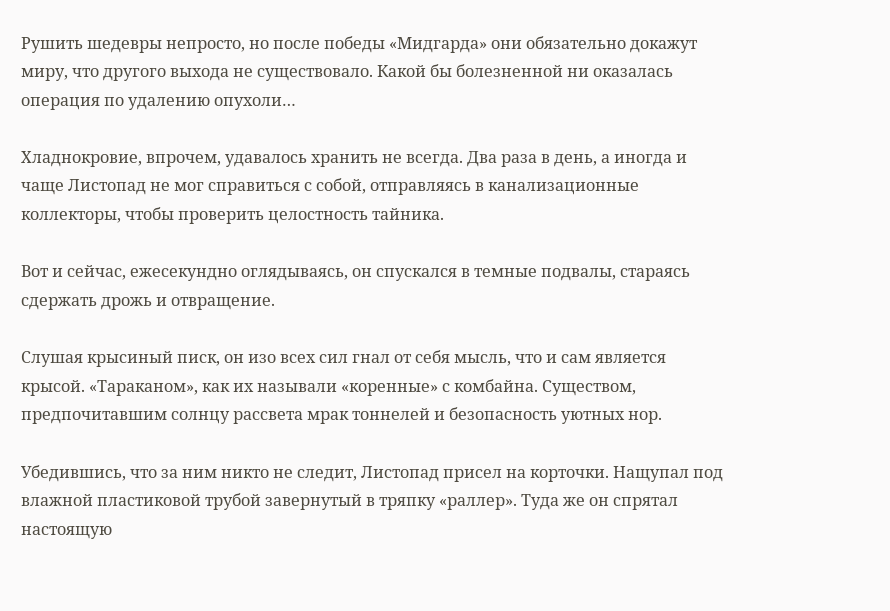Рушить шедевры непросто, но после победы «Мидгарда» они обязательно докажут миру, что другого выхода не существовало. Какой бы болезненной ни оказалась операция по удалению опухоли…

Хладнокровие, впрочем, удавалось хранить не всегда. Два раза в день, а иногда и чаще Листопад не мог справиться с собой, отправляясь в канализационные коллекторы, чтобы проверить целостность тайника.

Вот и сейчас, ежесекундно оглядываясь, он спускался в темные подвалы, стараясь сдержать дрожь и отвращение.

Слушая крысиный писк, он изо всех сил гнал от себя мысль, что и сам является крысой. «Тараканом», как их называли «коренные» с комбайна. Существом, предпочитавшим солнцу рассвета мрак тоннелей и безопасность уютных нор.

Убедившись, что за ним никто не следит, Листопад присел на корточки. Нащупал под влажной пластиковой трубой завернутый в тряпку «раллер». Туда же он спрятал настоящую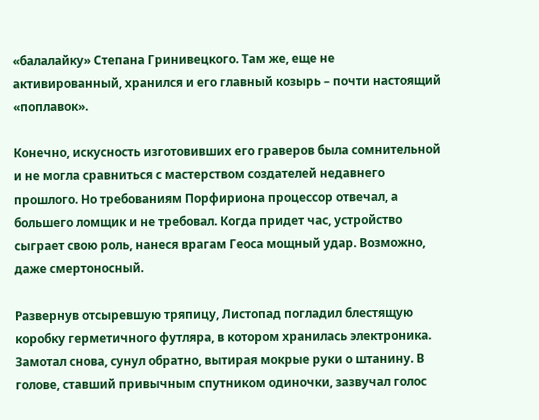«балалайку» Степана Гринивецкого. Там же, еще не активированный, хранился и его главный козырь – почти настоящий «поплавок».

Конечно, искусность изготовивших его граверов была сомнительной и не могла сравниться с мастерством создателей недавнего прошлого. Но требованиям Порфириона процессор отвечал, а большего ломщик и не требовал. Когда придет час, устройство сыграет свою роль, нанеся врагам Геоса мощный удар. Возможно, даже смертоносный.

Развернув отсыревшую тряпицу, Листопад погладил блестящую коробку герметичного футляра, в котором хранилась электроника. Замотал снова, сунул обратно, вытирая мокрые руки о штанину. В голове, ставший привычным спутником одиночки, зазвучал голос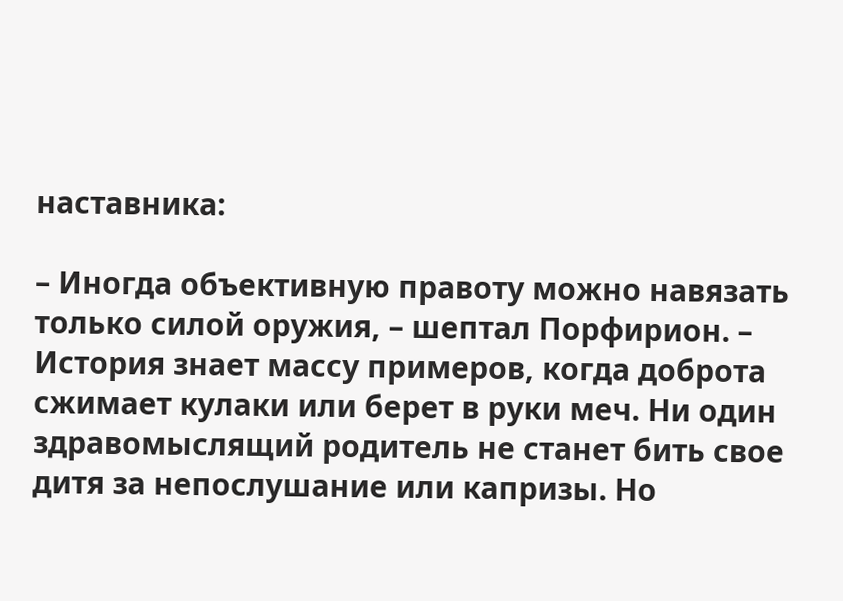наставника:

– Иногда объективную правоту можно навязать только силой оружия, – шептал Порфирион. – История знает массу примеров, когда доброта сжимает кулаки или берет в руки меч. Ни один здравомыслящий родитель не станет бить свое дитя за непослушание или капризы. Но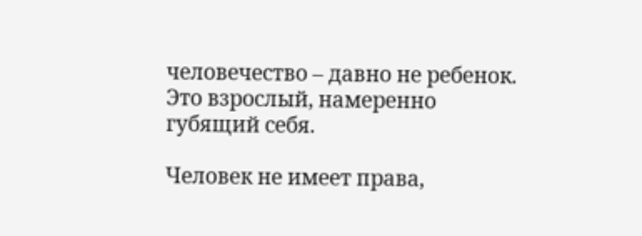человечество – давно не ребенок. Это взрослый, намеренно губящий себя.

Человек не имеет права,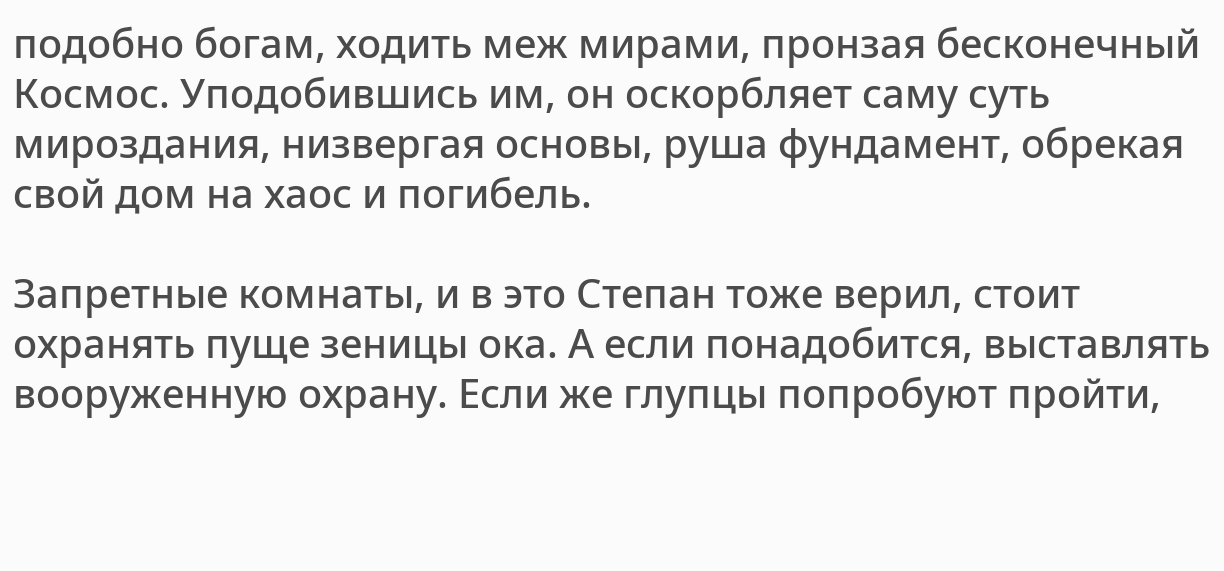подобно богам, ходить меж мирами, пронзая бесконечный Космос. Уподобившись им, он оскорбляет саму суть мироздания, низвергая основы, руша фундамент, обрекая свой дом на хаос и погибель.

Запретные комнаты, и в это Степан тоже верил, стоит охранять пуще зеницы ока. А если понадобится, выставлять вооруженную охрану. Если же глупцы попробуют пройти,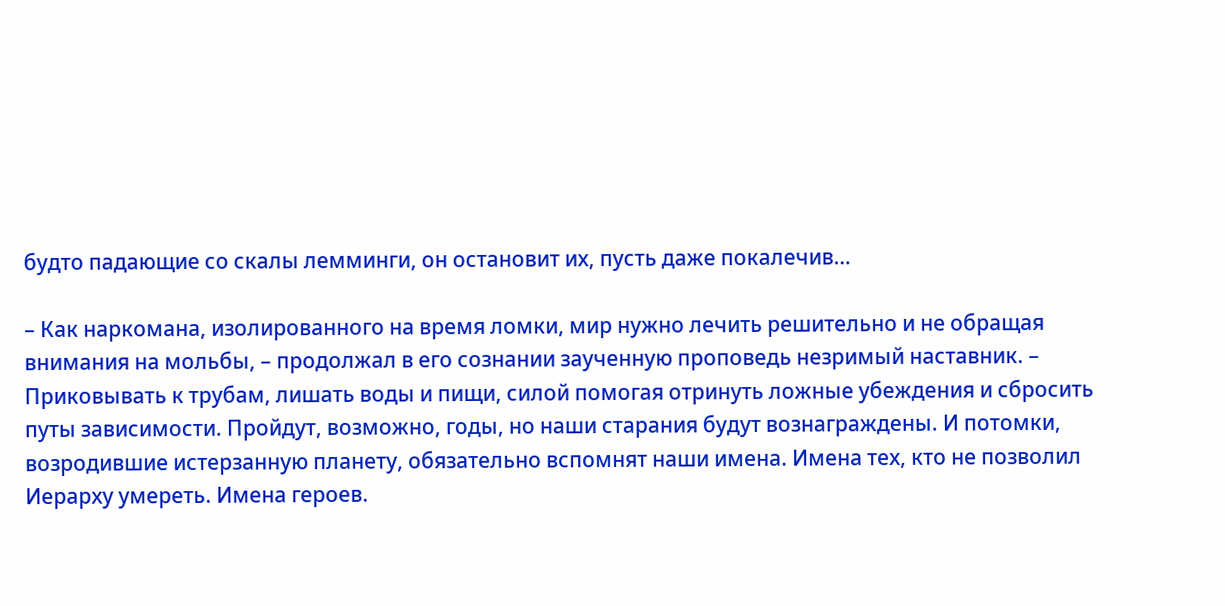будто падающие со скалы лемминги, он остановит их, пусть даже покалечив…

– Как наркомана, изолированного на время ломки, мир нужно лечить решительно и не обращая внимания на мольбы, – продолжал в его сознании заученную проповедь незримый наставник. – Приковывать к трубам, лишать воды и пищи, силой помогая отринуть ложные убеждения и сбросить путы зависимости. Пройдут, возможно, годы, но наши старания будут вознаграждены. И потомки, возродившие истерзанную планету, обязательно вспомнят наши имена. Имена тех, кто не позволил Иерарху умереть. Имена героев.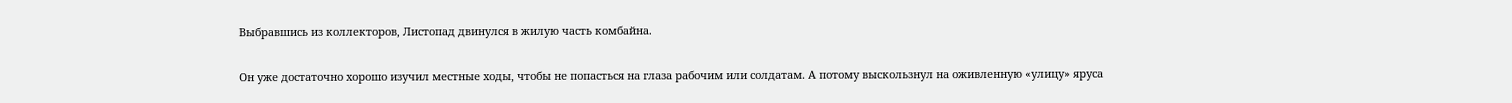Выбравшись из коллекторов, Листопад двинулся в жилую часть комбайна.

Он уже достаточно хорошо изучил местные ходы, чтобы не попасться на глаза рабочим или солдатам. А потому выскользнул на оживленную «улицу» яруса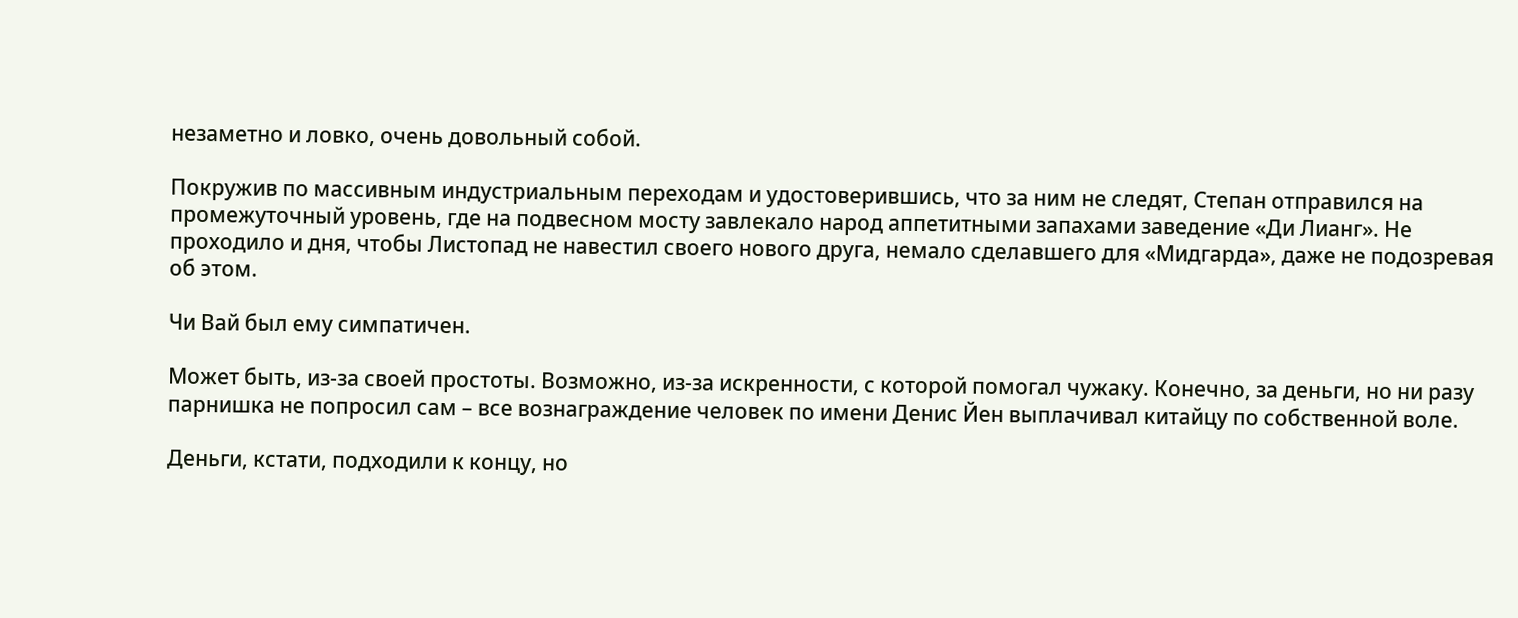незаметно и ловко, очень довольный собой.

Покружив по массивным индустриальным переходам и удостоверившись, что за ним не следят, Степан отправился на промежуточный уровень, где на подвесном мосту завлекало народ аппетитными запахами заведение «Ди Лианг». Не проходило и дня, чтобы Листопад не навестил своего нового друга, немало сделавшего для «Мидгарда», даже не подозревая об этом.

Чи Вай был ему симпатичен.

Может быть, из-за своей простоты. Возможно, из-за искренности, с которой помогал чужаку. Конечно, за деньги, но ни разу парнишка не попросил сам – все вознаграждение человек по имени Денис Йен выплачивал китайцу по собственной воле.

Деньги, кстати, подходили к концу, но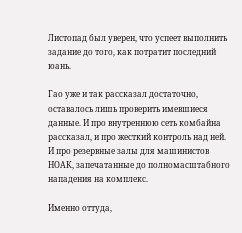Листопад был уверен, что успеет выполнить задание до того, как потратит последний юань.

Гао уже и так рассказал достаточно, оставалось лишь проверить имевшиеся данные. И про внутреннюю сеть комбайна рассказал, и про жесткий контроль над ней. И про резервные залы для машинистов НОАК, запечатанные до полномасштабного нападения на комплекс.

Именно оттуда,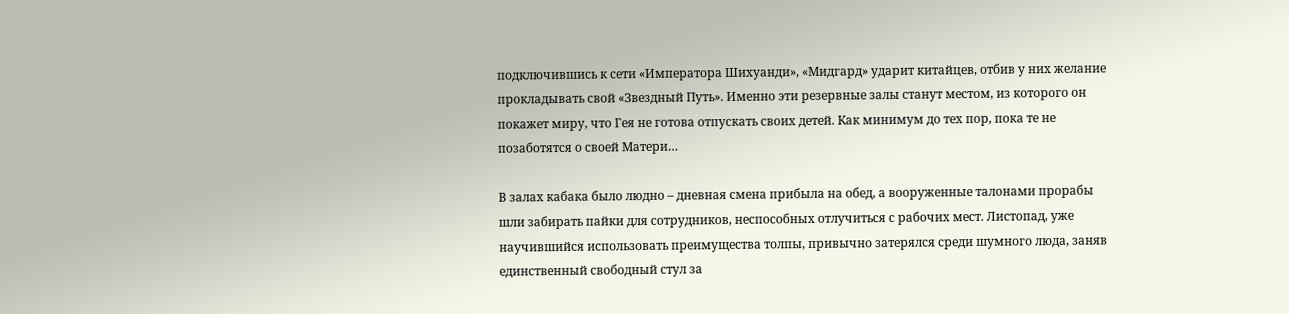подключившись к сети «Императора Шихуанди», «Мидгард» ударит китайцев, отбив у них желание прокладывать свой «Звездный Путь». Именно эти резервные залы станут местом, из которого он покажет миру, что Гея не готова отпускать своих детей. Как минимум до тех пор, пока те не позаботятся о своей Матери…

В залах кабака было людно – дневная смена прибыла на обед, а вооруженные талонами прорабы шли забирать пайки для сотрудников, неспособных отлучиться с рабочих мест. Листопад, уже научившийся использовать преимущества толпы, привычно затерялся среди шумного люда, заняв единственный свободный стул за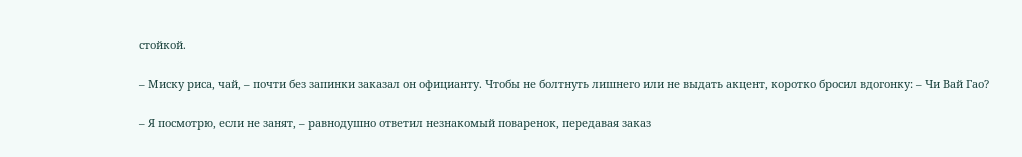стойкой.

– Миску риса, чай, – почти без запинки заказал он официанту. Чтобы не болтнуть лишнего или не выдать акцент, коротко бросил вдогонку: – Чи Вай Гао?

– Я посмотрю, если не занят, – равнодушно ответил незнакомый поваренок, передавая заказ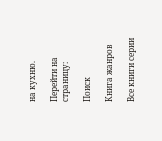на кухню.

Перейти на страницу:

Поиск

Книга жанров

Все книги серии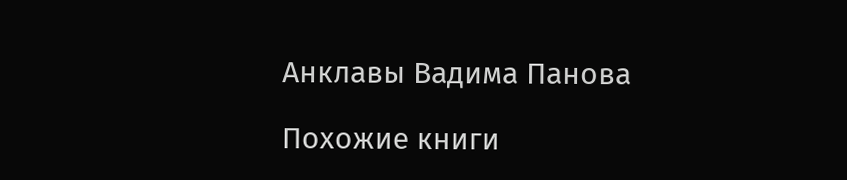Анклавы Вадима Панова

Похожие книги